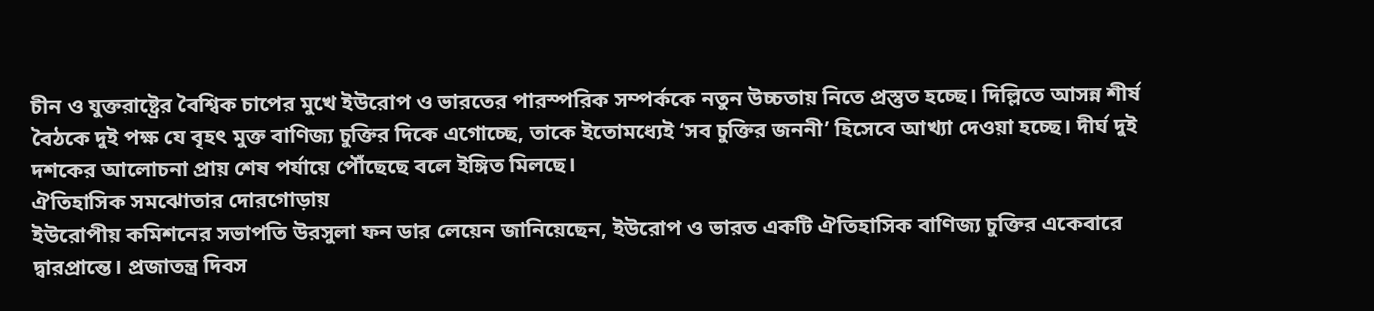চীন ও যুক্তরাষ্ট্রের বৈশ্বিক চাপের মুখে ইউরোপ ও ভারতের পারস্পরিক সম্পর্ককে নতুন উচ্চতায় নিতে প্রস্তুত হচ্ছে। দিল্লিতে আসন্ন শীর্ষ বৈঠকে দুই পক্ষ যে বৃহৎ মুক্ত বাণিজ্য চুক্তির দিকে এগোচ্ছে, তাকে ইতোমধ্যেই ‘সব চুক্তির জননী’ হিসেবে আখ্যা দেওয়া হচ্ছে। দীর্ঘ দুই দশকের আলোচনা প্রায় শেষ পর্যায়ে পৌঁছেছে বলে ইঙ্গিত মিলছে।
ঐতিহাসিক সমঝোতার দোরগোড়ায়
ইউরোপীয় কমিশনের সভাপতি উরসুলা ফন ডার লেয়েন জানিয়েছেন, ইউরোপ ও ভারত একটি ঐতিহাসিক বাণিজ্য চুক্তির একেবারে দ্বারপ্রান্তে। প্রজাতন্ত্র দিবস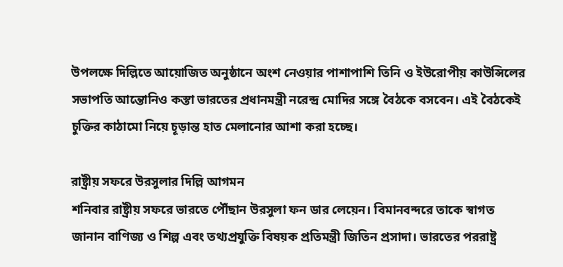উপলক্ষে দিল্লিতে আয়োজিত অনুষ্ঠানে অংশ নেওয়ার পাশাপাশি তিনি ও ইউরোপীয় কাউন্সিলের সভাপতি আন্তোনিও কস্তা ভারতের প্রধানমন্ত্রী নরেন্দ্র মোদির সঙ্গে বৈঠকে বসবেন। এই বৈঠকেই চুক্তির কাঠামো নিয়ে চূড়ান্ত হাত মেলানোর আশা করা হচ্ছে।

রাষ্ট্রীয় সফরে উরসুলার দিল্লি আগমন
শনিবার রাষ্ট্রীয় সফরে ভারতে পৌঁছান উরসুলা ফন ডার লেয়েন। বিমানবন্দরে তাকে স্বাগত জানান বাণিজ্য ও শিল্প এবং তথ্যপ্রযুক্তি বিষয়ক প্রতিমন্ত্রী জিতিন প্রসাদা। ভারতের পররাষ্ট্র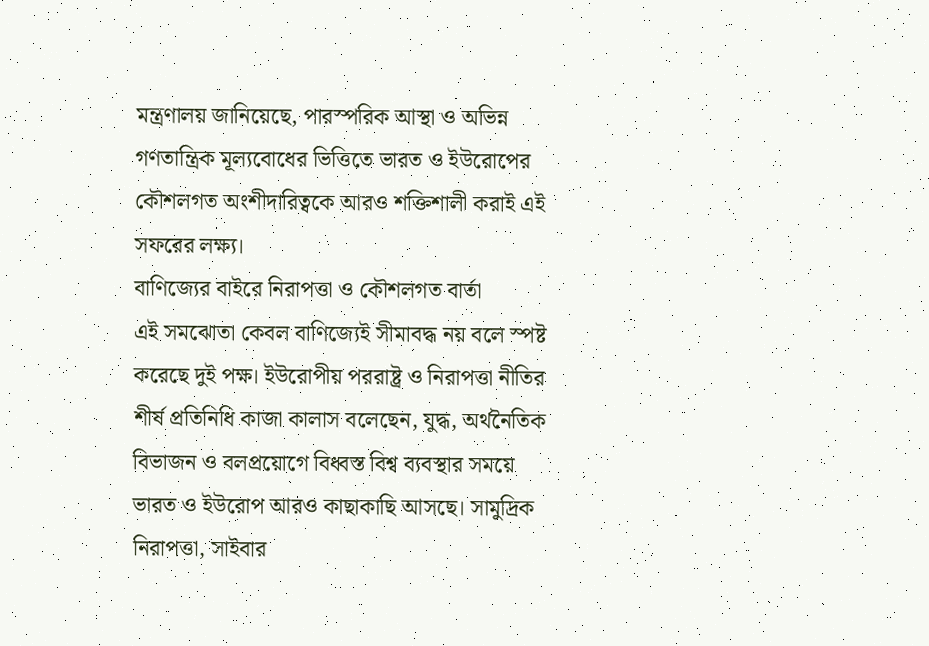মন্ত্রণালয় জানিয়েছে, পারস্পরিক আস্থা ও অভিন্ন গণতান্ত্রিক মূল্যবোধের ভিত্তিতে ভারত ও ইউরোপের কৌশলগত অংশীদারিত্বকে আরও শক্তিশালী করাই এই সফরের লক্ষ্য।
বাণিজ্যের বাইরে নিরাপত্তা ও কৌশলগত বার্তা
এই সমঝোতা কেবল বাণিজ্যেই সীমাবদ্ধ নয় বলে স্পষ্ট করেছে দুই পক্ষ। ইউরোপীয় পররাষ্ট্র ও নিরাপত্তা নীতির শীর্ষ প্রতিনিধি কাজা কালাস বলেছেন, যুদ্ধ, অর্থনৈতিক বিভাজন ও বলপ্রয়োগে বিধ্বস্ত বিশ্ব ব্যবস্থার সময়ে ভারত ও ইউরোপ আরও কাছাকাছি আসছে। সামুদ্রিক নিরাপত্তা, সাইবার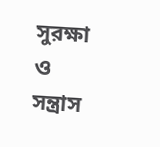সুরক্ষা ও সন্ত্রাস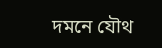দমনে যৌথ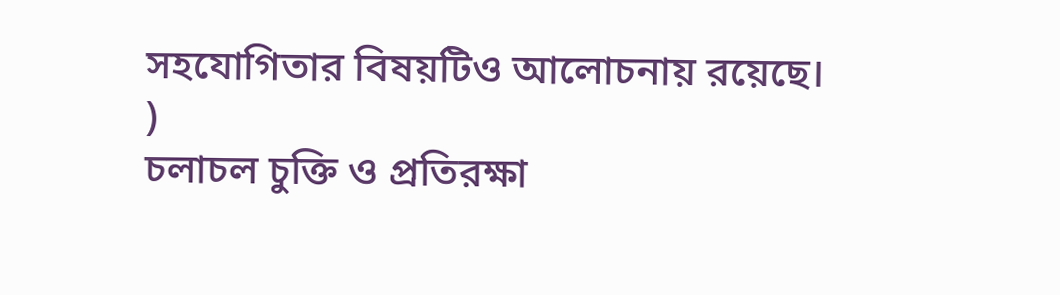সহযোগিতার বিষয়টিও আলোচনায় রয়েছে।
)
চলাচল চুক্তি ও প্রতিরক্ষা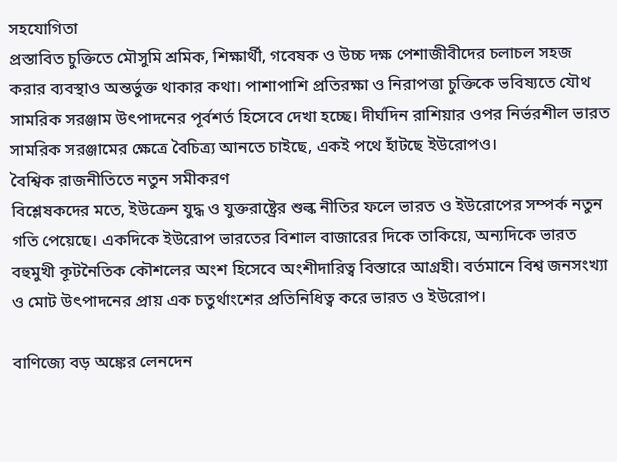সহযোগিতা
প্রস্তাবিত চুক্তিতে মৌসুমি শ্রমিক, শিক্ষার্থী, গবেষক ও উচ্চ দক্ষ পেশাজীবীদের চলাচল সহজ করার ব্যবস্থাও অন্তর্ভুক্ত থাকার কথা। পাশাপাশি প্রতিরক্ষা ও নিরাপত্তা চুক্তিকে ভবিষ্যতে যৌথ সামরিক সরঞ্জাম উৎপাদনের পূর্বশর্ত হিসেবে দেখা হচ্ছে। দীর্ঘদিন রাশিয়ার ওপর নির্ভরশীল ভারত সামরিক সরঞ্জামের ক্ষেত্রে বৈচিত্র্য আনতে চাইছে, একই পথে হাঁটছে ইউরোপও।
বৈশ্বিক রাজনীতিতে নতুন সমীকরণ
বিশ্লেষকদের মতে, ইউক্রেন যুদ্ধ ও যুক্তরাষ্ট্রের শুল্ক নীতির ফলে ভারত ও ইউরোপের সম্পর্ক নতুন গতি পেয়েছে। একদিকে ইউরোপ ভারতের বিশাল বাজারের দিকে তাকিয়ে, অন্যদিকে ভারত বহুমুখী কূটনৈতিক কৌশলের অংশ হিসেবে অংশীদারিত্ব বিস্তারে আগ্রহী। বর্তমানে বিশ্ব জনসংখ্যা ও মোট উৎপাদনের প্রায় এক চতুর্থাংশের প্রতিনিধিত্ব করে ভারত ও ইউরোপ।

বাণিজ্যে বড় অঙ্কের লেনদেন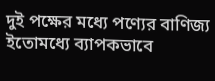দুই পক্ষের মধ্যে পণ্যের বাণিজ্য ইতোমধ্যে ব্যাপকভাবে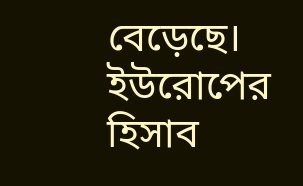বেড়েছে। ইউরোপের হিসাব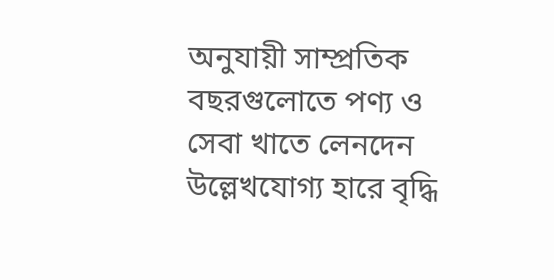অনুযায়ী সাম্প্রতিক বছরগুলোতে পণ্য ও সেবা খাতে লেনদেন উল্লেখযোগ্য হারে বৃদ্ধি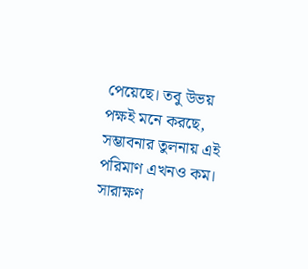পেয়েছে। তবু উভয় পক্ষই মনে করছে, সম্ভাবনার তুলনায় এই পরিমাণ এখনও কম।
সারাক্ষণ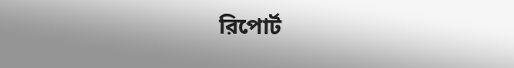রিপোর্ট